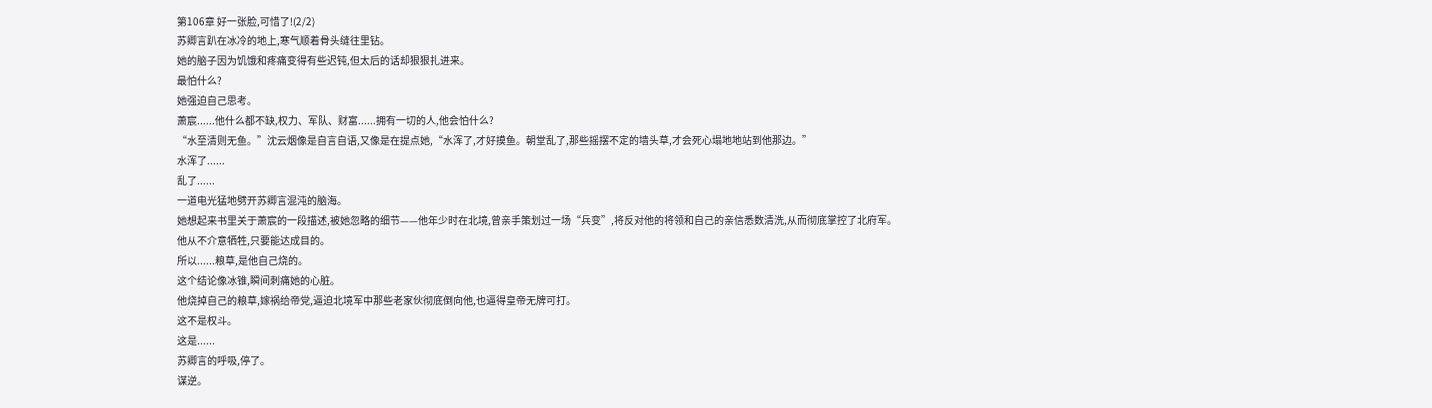第106章 好一张脸,可惜了!(2/2)
苏卿言趴在冰冷的地上,寒气顺着骨头缝往里钻。
她的脑子因为饥饿和疼痛变得有些迟钝,但太后的话却狠狠扎进来。
最怕什么?
她强迫自己思考。
萧宸......他什么都不缺,权力、军队、财富......拥有一切的人,他会怕什么?
“水至清则无鱼。”沈云烟像是自言自语,又像是在提点她,“水浑了,才好摸鱼。朝堂乱了,那些摇摆不定的墙头草,才会死心塌地地站到他那边。”
水浑了......
乱了......
一道电光猛地劈开苏卿言混沌的脑海。
她想起来书里关于萧宸的一段描述,被她忽略的细节——他年少时在北境,曾亲手策划过一场“兵变”,将反对他的将领和自己的亲信悉数清洗,从而彻底掌控了北府军。
他从不介意牺牲,只要能达成目的。
所以......粮草,是他自己烧的。
这个结论像冰锥,瞬间刺痛她的心脏。
他烧掉自己的粮草,嫁祸给帝党,逼迫北境军中那些老家伙彻底倒向他,也逼得皇帝无牌可打。
这不是权斗。
这是......
苏卿言的呼吸,停了。
谋逆。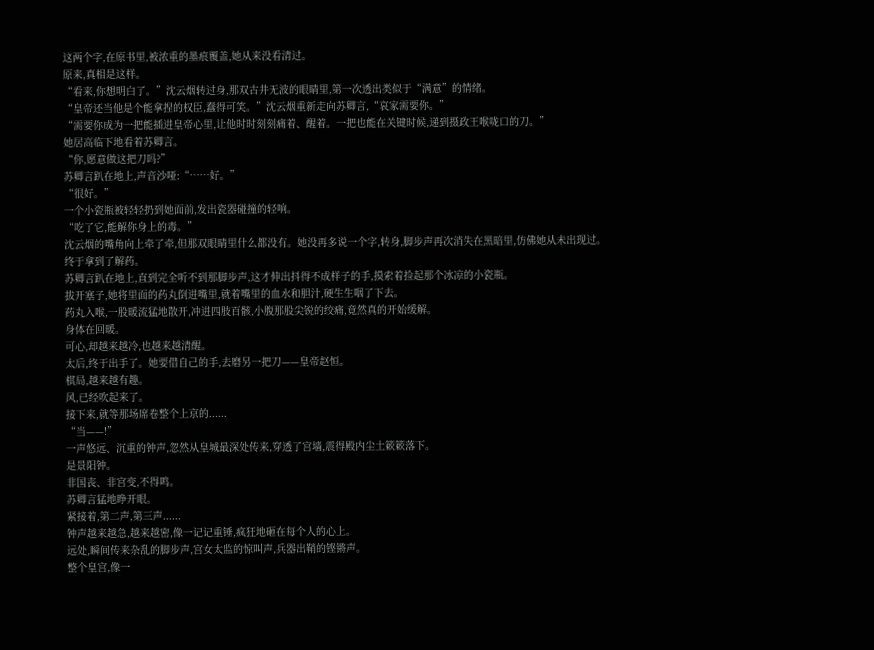这两个字,在原书里,被浓重的墨痕覆盖,她从来没看清过。
原来,真相是这样。
“看来,你想明白了。”沈云烟转过身,那双古井无波的眼睛里,第一次透出类似于“满意”的情绪。
“皇帝还当他是个能拿捏的权臣,蠢得可笑。”沈云烟重新走向苏卿言,“哀家需要你。”
“需要你成为一把能插进皇帝心里,让他时时刻刻痛着、醒着。一把也能在关键时候,递到摄政王喉咙口的刀。”
她居高临下地看着苏卿言。
“你,愿意做这把刀吗?”
苏卿言趴在地上,声音沙哑:“……好。”
“很好。”
一个小瓷瓶被轻轻扔到她面前,发出瓷器碰撞的轻响。
“吃了它,能解你身上的毒。”
沈云烟的嘴角向上牵了牵,但那双眼睛里什么都没有。她没再多说一个字,转身,脚步声再次消失在黑暗里,仿佛她从未出现过。
终于拿到了解药。
苏卿言趴在地上,直到完全听不到那脚步声,这才伸出抖得不成样子的手,摸索着捡起那个冰凉的小瓷瓶。
拔开塞子,她将里面的药丸倒进嘴里,就着嘴里的血水和胆汁,硬生生咽了下去。
药丸入喉,一股暖流猛地散开,冲进四肢百骸,小腹那股尖锐的绞痛,竟然真的开始缓解。
身体在回暖。
可心,却越来越冷,也越来越清醒。
太后,终于出手了。她要借自己的手,去磨另一把刀——皇帝赵恒。
棋局,越来越有趣。
风,已经吹起来了。
接下来,就等那场席卷整个上京的......
“当——!”
一声悠远、沉重的钟声,忽然从皇城最深处传来,穿透了宫墙,震得殿内尘土簌簌落下。
是景阳钟。
非国丧、非宫变,不得鸣。
苏卿言猛地睁开眼。
紧接着,第二声,第三声......
钟声越来越急,越来越密,像一记记重锤,疯狂地砸在每个人的心上。
远处,瞬间传来杂乱的脚步声,宫女太监的惊叫声,兵器出鞘的铿锵声。
整个皇宫,像一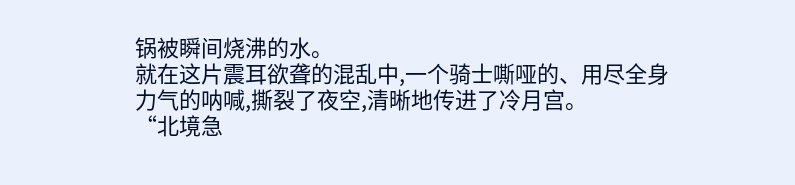锅被瞬间烧沸的水。
就在这片震耳欲聋的混乱中,一个骑士嘶哑的、用尽全身力气的呐喊,撕裂了夜空,清晰地传进了冷月宫。
“北境急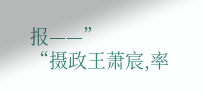报——”
“摄政王萧宸,率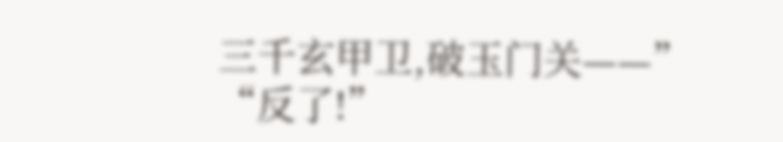三千玄甲卫,破玉门关——”
“反了!”